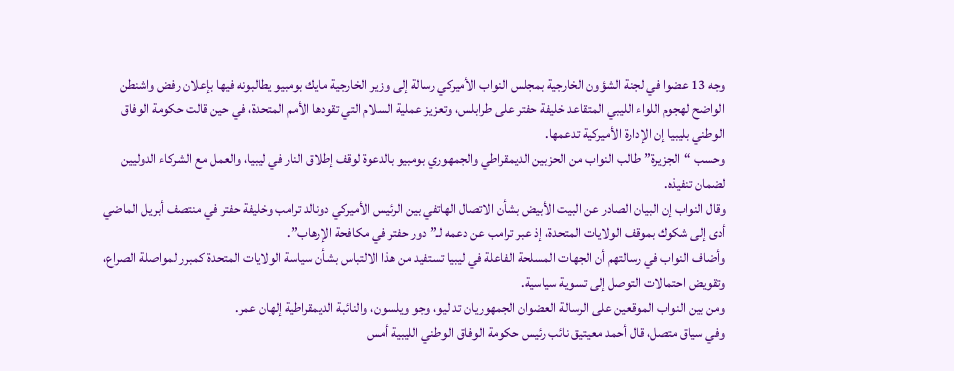وجه 13 عضوا في لجنة الشؤون الخارجية بمجلس النواب الأميركي رسالة إلى وزير الخارجية مايك بومبيو يطالبونه فيها بإعلان رفض واشنطن الواضح لهجوم اللواء الليبي المتقاعد خليفة حفتر على طرابلس، وتعزيز عملية السلام التي تقودها الأمم المتحدة، في حين قالت حكومة الوفاق الوطني بليبيا إن الإدارة الأميركية تدعمها.
وحسب “الجزيرة” طالب النواب من الحزبين الديمقراطي والجمهوري بومبيو بالدعوة لوقف إطلاق النار في ليبيا، والعمل مع الشركاء الدوليين لضمان تنفيذه.
وقال النواب إن البيان الصادر عن البيت الأبيض بشأن الاتصال الهاتفي بين الرئيس الأميركي دونالد ترامب وخليفة حفتر في منتصف أبريل الماضي أدى إلى شكوك بموقف الولايات المتحدة، إذ عبر ترامب عن دعمه لـ”دور حفتر في مكافحة الإرهاب”.
وأضاف النواب في رسالتهم أن الجهات المسلحة الفاعلة في ليبيا تستفيد من هذا الالتباس بشأن سياسة الولايات المتحدة كمبرر لمواصلة الصراع، وتقويض احتمالات التوصل إلى تسوية سياسية.
ومن بين النواب الموقعين على الرسالة العضوان الجمهوريان تد ليو، وجو ويلسون، والنائبة الديمقراطية إلهان عمر.
وفي سياق متصل، قال أحمد معيتيق نائب رئيس حكومة الوفاق الوطني الليبية أمس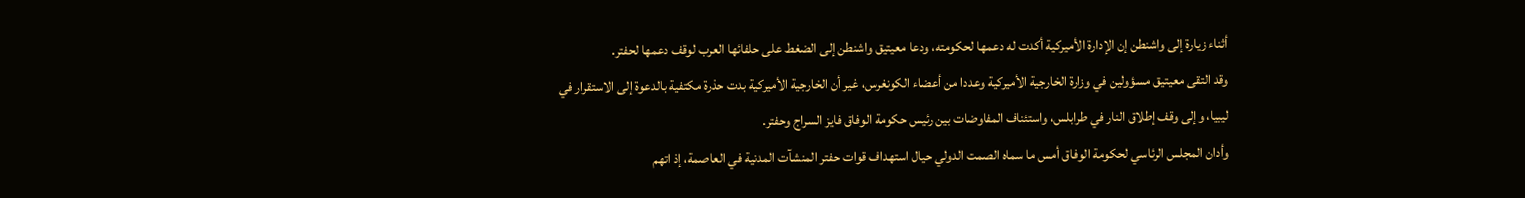أثناء زيارة إلى واشنطن إن الإدارة الأميركية أكدت له دعمها لحكومته، ودعا معيتيق واشنطن إلى الضغط على حلفائها العرب لوقف دعمها لحفتر.
وقد التقى معيتيق مسؤولين في وزارة الخارجية الأميركية وعددا من أعضاء الكونغرس، غير أن الخارجية الأميركية بدت حذرة مكتفية بالدعوة إلى الاستقرار في ليبيا، وإلى وقف إطلاق النار في طرابلس، واستئناف المفاوضات بين رئيس حكومة الوفاق فايز السراج وحفتر.
وأدان المجلس الرئاسي لحكومة الوفاق أمس ما سماه الصمت الدولي حيال استهداف قوات حفتر المنشآت المدنية في العاصمة، إذ اتهم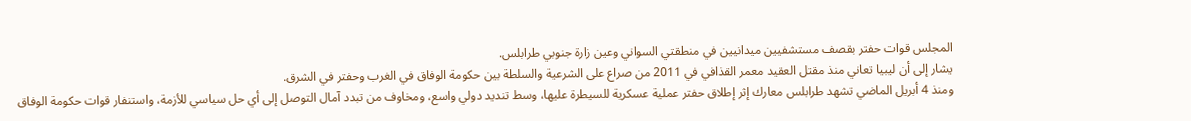المجلس قوات حفتر بقصف مستشفيين ميدانيين في منطقتي السواني وعين زارة جنوبي طرابلس.
يشار إلى أن ليبيا تعاني منذ مقتل العقيد معمر القذافي في 2011 من صراع على الشرعية والسلطة بين حكومة الوفاق في الغرب وحفتر في الشرق.
ومنذ 4 أبريل الماضي تشهد طرابلس معارك إثر إطلاق حفتر عملية عسكرية للسيطرة عليها، وسط تنديد دولي واسع، ومخاوف من تبدد آمال التوصل إلى أي حل سياسي للأزمة، واستنفار قوات حكومة الوفاق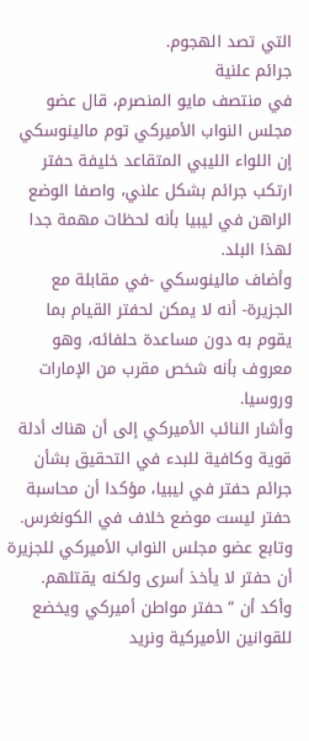التي تصد الهجوم.
جرائم علنية
في منتصف مايو المنصرم، قال عضو مجلس النواب الأميركي توم مالينوسكي إن اللواء الليبي المتقاعد خليفة حفتر ارتكب جرائم بشكل علني، واصفا الوضع الراهن في ليبيا بأنه لحظات مهمة جدا لهذا البلد.
وأضاف مالينوسكي -في مقابلة مع الجزيرة- أنه لا يمكن لحفتر القيام بما يقوم به دون مساعدة حلفائه، وهو معروف بأنه شخص مقرب من الإمارات وروسيا.
وأشار النائب الأميركي إلى أن هناك أدلة قوية وكافية للبدء في التحقيق بشأن جرائم حفتر في ليبيا، مؤكدا أن محاسبة حفتر ليست موضع خلاف في الكونغرس.
وتابع عضو مجلس النواب الأميركي للجزيرة أن حفتر لا يأخذ أسرى ولكنه يقتلهم. وأكد أن “حفتر مواطن أميركي ويخضع للقوانين الأميركية ونريد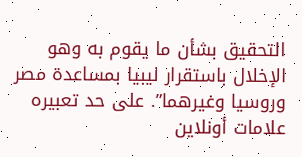التحقيق بشأن ما يقوم به وهو الإخلال باستقرار ليبيا بمساعدة مصر وروسيا وغيرهما”. على حد تعبيره
علامات أونلاين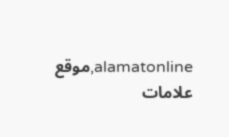alamatonline,موقع علامات